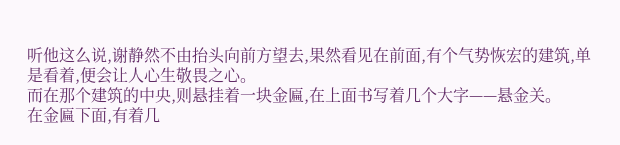听他这么说,谢静然不由抬头向前方望去,果然看见在前面,有个气势恢宏的建筑,单是看着,便会让人心生敬畏之心。
而在那个建筑的中央,则悬挂着一块金匾,在上面书写着几个大字——悬金关。
在金匾下面,有着几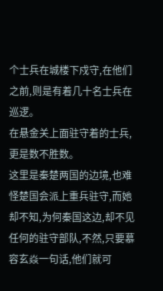个士兵在城楼下戍守,在他们之前,则是有着几十名士兵在巡逻。
在悬金关上面驻守着的士兵,更是数不胜数。
这里是秦楚两国的边境,也难怪楚国会派上重兵驻守,而她却不知,为何秦国这边,却不见任何的驻守部队,不然,只要慕容玄焱一句话,他们就可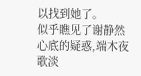以找到她了。
似乎瞧见了谢静然心底的疑惑,端木夜歌淡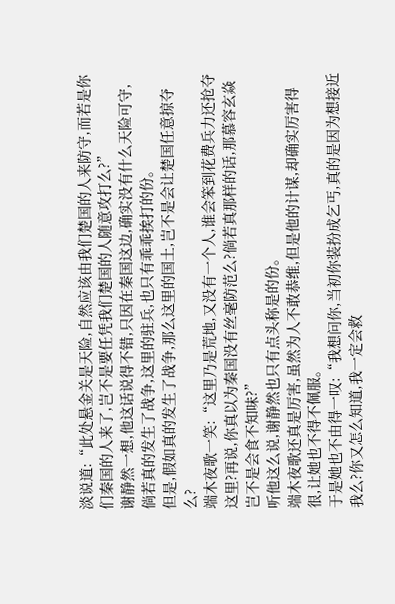淡说道:“此处悬金关是天险,自然应该由我们楚国的人来防守,而若是你们秦国的人来了,岂不是要任凭我们楚国的人随意攻打么?”
谢静然一想,他这话说得不错,只因在秦国这边,确实没有什么天险可守,倘若真的发生了战争,这里的驻兵,也只有乖乖挨打的份。
但是,假如真的发生了战争,那么这里的国土,岂不是会让楚国任意掠夺么?
端木夜歌一笑:“这里乃是荒地,又没有一个人,谁会笨到花费兵力还抢夺这里?再说,你真以为秦国没有丝毫防范么?倘若真那样的话,那慕容玄焱岂不是会食不知味?”
听他这么说,谢静然也只有点头称是的份。
端木夜歌还真是厉害,虽然为人不敢恭维,但是他的计谋,却确实厉害得很,让她也不得不佩服。
于是她也不由得一叹:“我想问你,当初你装扮成乞丐,真的是因为想接近我么?你又怎么知道,我一定会救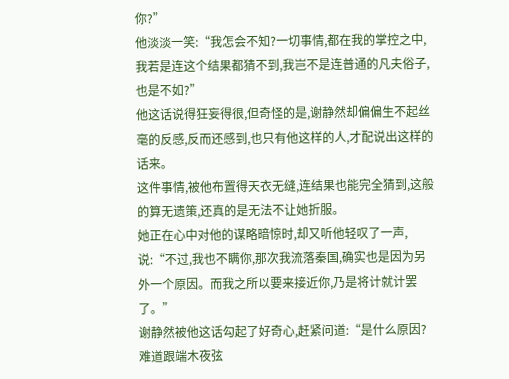你?”
他淡淡一笑:“我怎会不知?一切事情,都在我的掌控之中,我若是连这个结果都猜不到,我岂不是连普通的凡夫俗子,也是不如?”
他这话说得狂妄得很,但奇怪的是,谢静然却偏偏生不起丝毫的反感,反而还感到,也只有他这样的人,才配说出这样的话来。
这件事情,被他布置得天衣无缝,连结果也能完全猜到,这般的算无遗策,还真的是无法不让她折服。
她正在心中对他的谋略暗惊时,却又听他轻叹了一声,说:“不过,我也不瞒你,那次我流落秦国,确实也是因为另外一个原因。而我之所以要来接近你,乃是将计就计罢了。”
谢静然被他这话勾起了好奇心,赶紧问道:“是什么原因?难道跟端木夜弦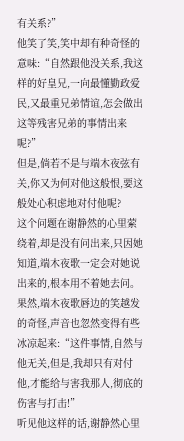有关系?”
他笑了笑,笑中却有种奇怪的意味:“自然跟他没关系,我这样的好皇兄,一向最懂勤政爱民,又最重兄弟情谊,怎会做出这等残害兄弟的事情出来呢?”
但是,倘若不是与端木夜弦有关,你又为何对他这般恨,要这般处心积虑地对付他呢?
这个问题在谢静然的心里萦绕着,却是没有问出来,只因她知道,端木夜歌一定会对她说出来的,根本用不着她去问。
果然,端木夜歌唇边的笑越发的奇怪,声音也忽然变得有些冰凉起来:“这件事情,自然与他无关,但是,我却只有对付他,才能给与害我那人,彻底的伤害与打击!”
听见他这样的话,谢静然心里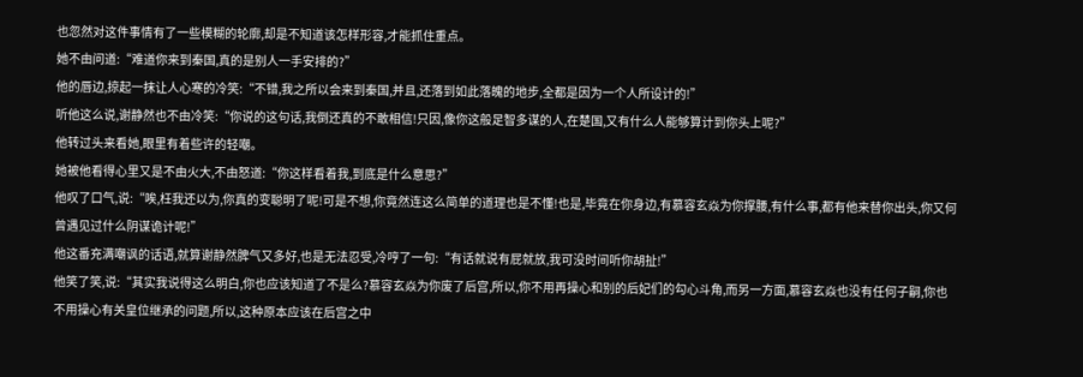也忽然对这件事情有了一些模糊的轮廓,却是不知道该怎样形容,才能抓住重点。
她不由问道:“难道你来到秦国,真的是别人一手安排的?”
他的唇边,掠起一抹让人心寒的冷笑:“不错,我之所以会来到秦国,并且,还落到如此落魄的地步,全都是因为一个人所设计的!”
听他这么说,谢静然也不由冷笑:“你说的这句话,我倒还真的不敢相信!只因,像你这般足智多谋的人,在楚国,又有什么人能够算计到你头上呢?”
他转过头来看她,眼里有着些许的轻嘲。
她被他看得心里又是不由火大,不由怒道:“你这样看着我,到底是什么意思?”
他叹了口气,说:“唉,枉我还以为,你真的变聪明了呢!可是不想,你竟然连这么简单的道理也是不懂!也是,毕竟在你身边,有慕容玄焱为你撑腰,有什么事,都有他来替你出头,你又何曾遇见过什么阴谋诡计呢!”
他这番充满嘲讽的话语,就算谢静然脾气又多好,也是无法忍受,冷哼了一句:“有话就说有屁就放,我可没时间听你胡扯!”
他笑了笑,说:“其实我说得这么明白,你也应该知道了不是么?慕容玄焱为你废了后宫,所以,你不用再操心和别的后妃们的勾心斗角,而另一方面,慕容玄焱也没有任何子嗣,你也不用操心有关皇位继承的问题,所以,这种原本应该在后宫之中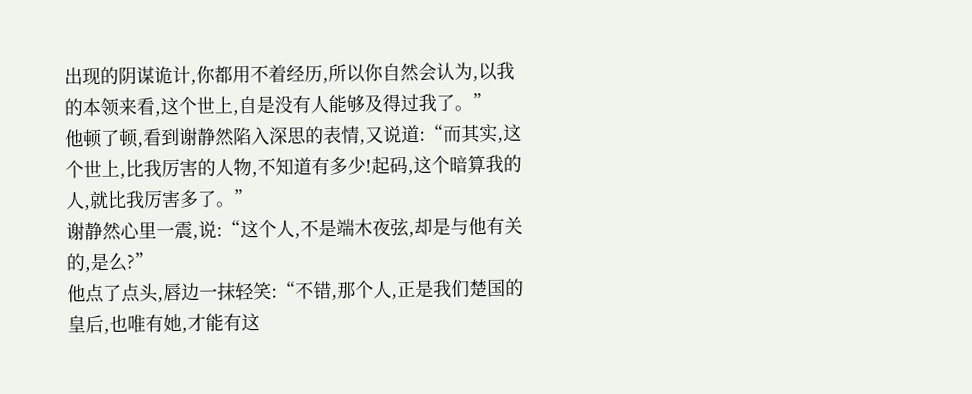出现的阴谋诡计,你都用不着经历,所以你自然会认为,以我的本领来看,这个世上,自是没有人能够及得过我了。”
他顿了顿,看到谢静然陷入深思的表情,又说道:“而其实,这个世上,比我厉害的人物,不知道有多少!起码,这个暗算我的人,就比我厉害多了。”
谢静然心里一震,说:“这个人,不是端木夜弦,却是与他有关的,是么?”
他点了点头,唇边一抹轻笑:“不错,那个人,正是我们楚国的皇后,也唯有她,才能有这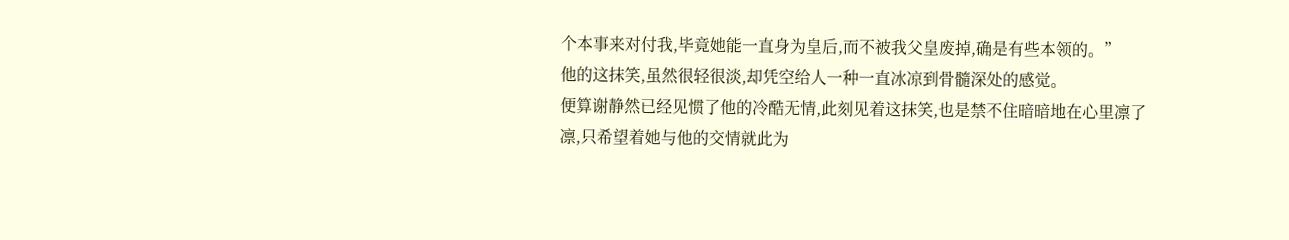个本事来对付我,毕竟她能一直身为皇后,而不被我父皇废掉,确是有些本领的。”
他的这抹笑,虽然很轻很淡,却凭空给人一种一直冰凉到骨髓深处的感觉。
便算谢静然已经见惯了他的冷酷无情,此刻见着这抹笑,也是禁不住暗暗地在心里凛了凛,只希望着她与他的交情就此为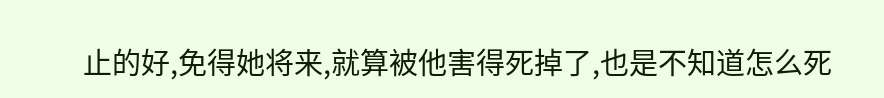止的好,免得她将来,就算被他害得死掉了,也是不知道怎么死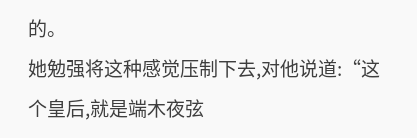的。
她勉强将这种感觉压制下去,对他说道:“这个皇后,就是端木夜弦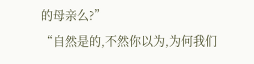的母亲么?”
“自然是的,不然你以为,为何我们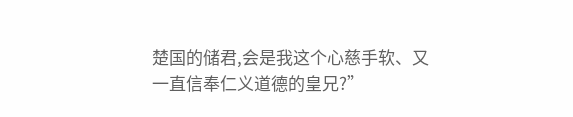楚国的储君,会是我这个心慈手软、又一直信奉仁义道德的皇兄?”